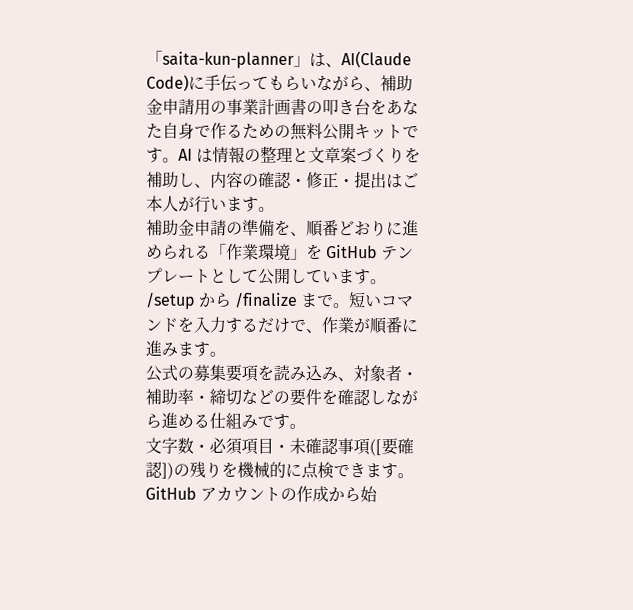「saita-kun-planner」は、AI(Claude Code)に手伝ってもらいながら、補助金申請用の事業計画書の叩き台をあなた自身で作るための無料公開キットです。AI は情報の整理と文章案づくりを補助し、内容の確認・修正・提出はご本人が行います。
補助金申請の準備を、順番どおりに進められる「作業環境」を GitHub テンプレートとして公開しています。
/setup から /finalize まで。短いコマンドを入力するだけで、作業が順番に進みます。
公式の募集要項を読み込み、対象者・補助率・締切などの要件を確認しながら進める仕組みです。
文字数・必須項目・未確認事項([要確認])の残りを機械的に点検できます。
GitHub アカウントの作成から始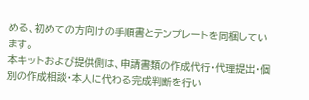める、初めての方向けの手順書とテンプレートを同梱しています。
本キットおよび提供側は、申請書類の作成代行・代理提出・個別の作成相談・本人に代わる完成判断を行い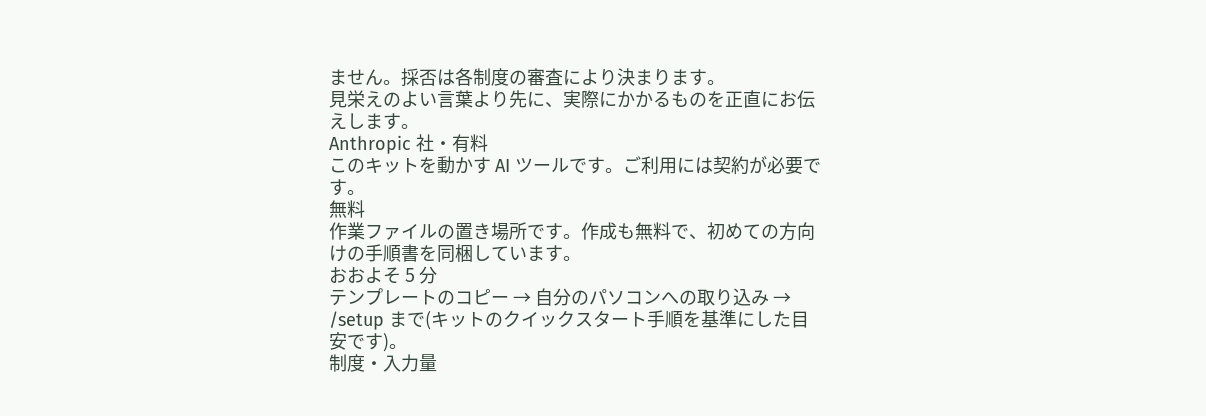ません。採否は各制度の審査により決まります。
見栄えのよい言葉より先に、実際にかかるものを正直にお伝えします。
Anthropic 社・有料
このキットを動かす AI ツールです。ご利用には契約が必要です。
無料
作業ファイルの置き場所です。作成も無料で、初めての方向けの手順書を同梱しています。
おおよそ 5 分
テンプレートのコピー → 自分のパソコンへの取り込み → /setup まで(キットのクイックスタート手順を基準にした目安です)。
制度・入力量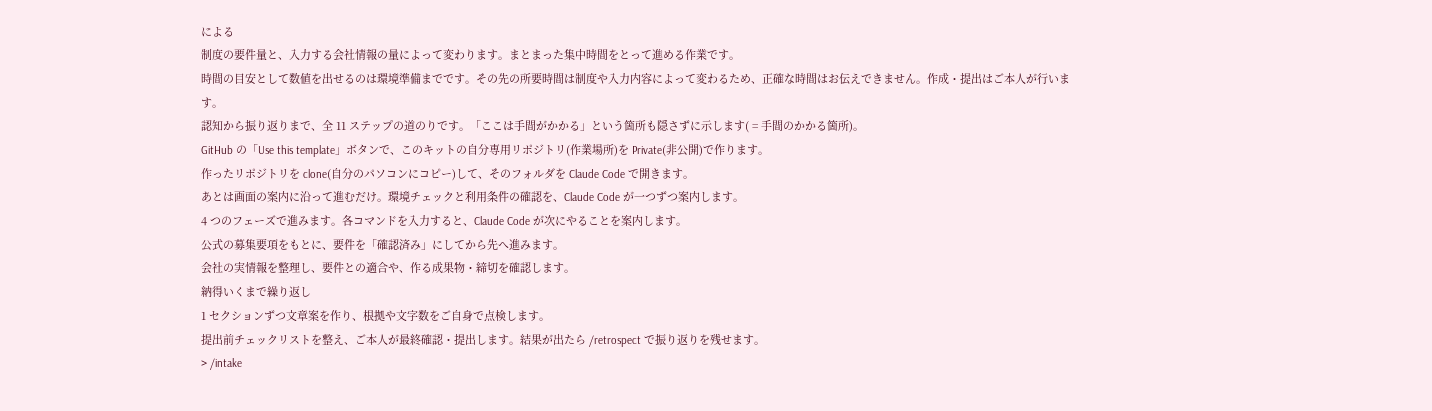による
制度の要件量と、入力する会社情報の量によって変わります。まとまった集中時間をとって進める作業です。
時間の目安として数値を出せるのは環境準備までです。その先の所要時間は制度や入力内容によって変わるため、正確な時間はお伝えできません。作成・提出はご本人が行います。
認知から振り返りまで、全 11 ステップの道のりです。「ここは手間がかかる」という箇所も隠さずに示します( = 手間のかかる箇所)。
GitHub の「Use this template」ボタンで、このキットの自分専用リポジトリ(作業場所)を Private(非公開)で作ります。
作ったリポジトリを clone(自分のパソコンにコピー)して、そのフォルダを Claude Code で開きます。
あとは画面の案内に沿って進むだけ。環境チェックと利用条件の確認を、Claude Code が一つずつ案内します。
4 つのフェーズで進みます。各コマンドを入力すると、Claude Code が次にやることを案内します。
公式の募集要項をもとに、要件を「確認済み」にしてから先へ進みます。
会社の実情報を整理し、要件との適合や、作る成果物・締切を確認します。
納得いくまで繰り返し
1 セクションずつ文章案を作り、根拠や文字数をご自身で点検します。
提出前チェックリストを整え、ご本人が最終確認・提出します。結果が出たら /retrospect で振り返りを残せます。
> /intake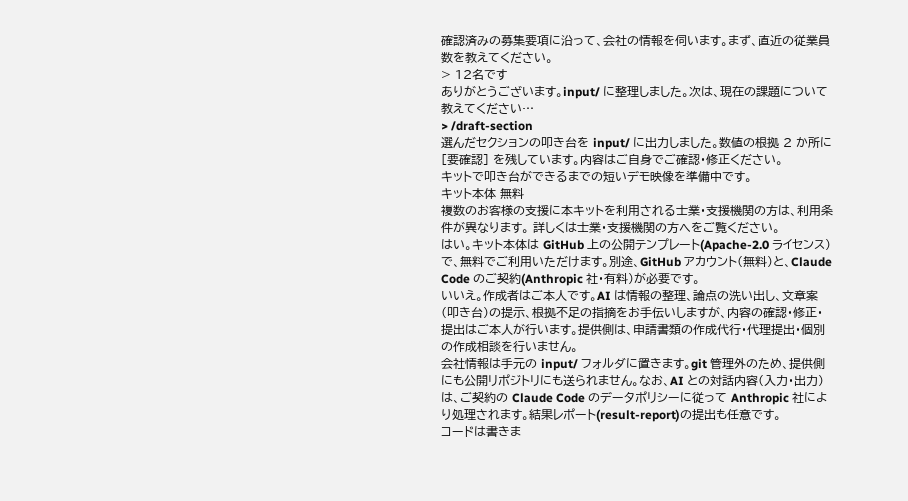確認済みの募集要項に沿って、会社の情報を伺います。まず、直近の従業員数を教えてください。
> 12名です
ありがとうございます。input/ に整理しました。次は、現在の課題について教えてください…
> /draft-section
選んだセクションの叩き台を input/ に出力しました。数値の根拠 2 か所に [要確認] を残しています。内容はご自身でご確認・修正ください。
キットで叩き台ができるまでの短いデモ映像を準備中です。
キット本体 無料
複数のお客様の支援に本キットを利用される士業・支援機関の方は、利用条件が異なります。 詳しくは士業・支援機関の方へをご覧ください。
はい。キット本体は GitHub 上の公開テンプレート(Apache-2.0 ライセンス)で、無料でご利用いただけます。別途、GitHub アカウント(無料)と、Claude Code のご契約(Anthropic 社・有料)が必要です。
いいえ。作成者はご本人です。AI は情報の整理、論点の洗い出し、文章案(叩き台)の提示、根拠不足の指摘をお手伝いしますが、内容の確認・修正・提出はご本人が行います。提供側は、申請書類の作成代行・代理提出・個別の作成相談を行いません。
会社情報は手元の input/ フォルダに置きます。git 管理外のため、提供側にも公開リポジトリにも送られません。なお、AI との対話内容(入力・出力)は、ご契約の Claude Code のデータポリシーに従って Anthropic 社により処理されます。結果レポート(result-report)の提出も任意です。
コードは書きま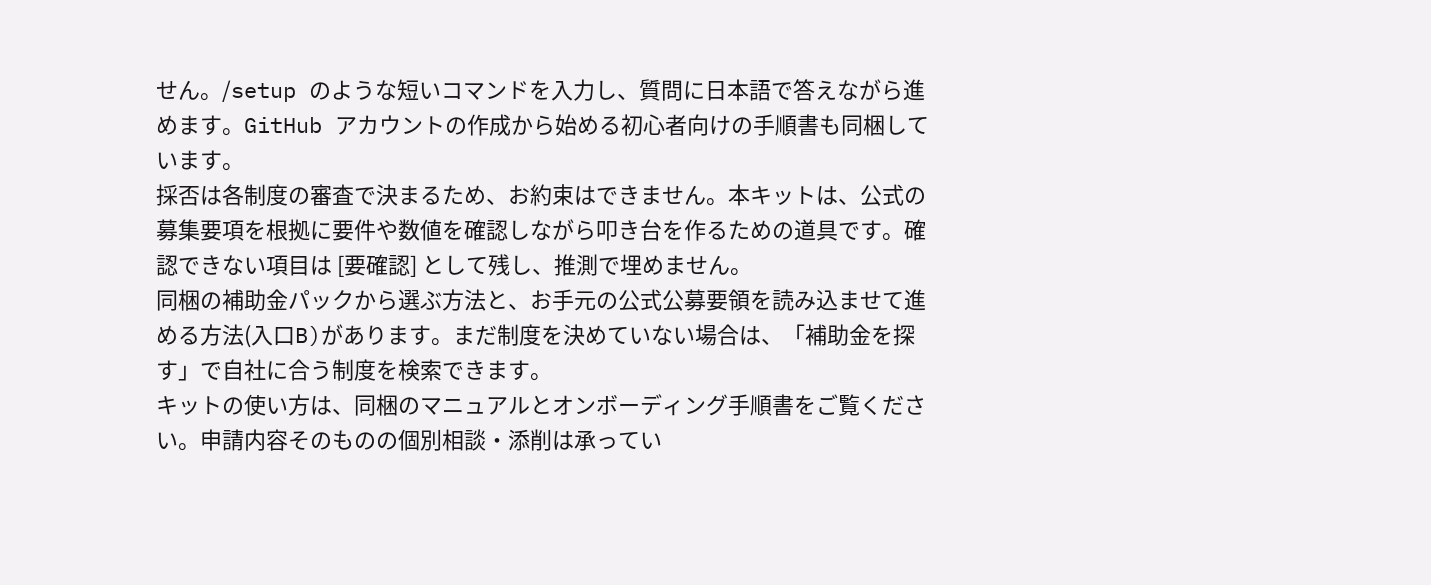せん。/setup のような短いコマンドを入力し、質問に日本語で答えながら進めます。GitHub アカウントの作成から始める初心者向けの手順書も同梱しています。
採否は各制度の審査で決まるため、お約束はできません。本キットは、公式の募集要項を根拠に要件や数値を確認しながら叩き台を作るための道具です。確認できない項目は [要確認] として残し、推測で埋めません。
同梱の補助金パックから選ぶ方法と、お手元の公式公募要領を読み込ませて進める方法(入口B)があります。まだ制度を決めていない場合は、「補助金を探す」で自社に合う制度を検索できます。
キットの使い方は、同梱のマニュアルとオンボーディング手順書をご覧ください。申請内容そのものの個別相談・添削は承ってい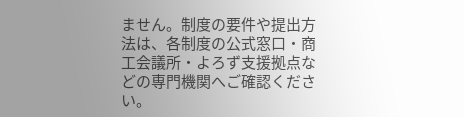ません。制度の要件や提出方法は、各制度の公式窓口・商工会議所・よろず支援拠点などの専門機関へご確認ください。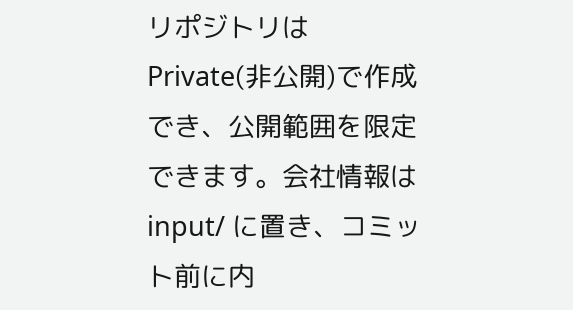リポジトリは Private(非公開)で作成でき、公開範囲を限定できます。会社情報は input/ に置き、コミット前に内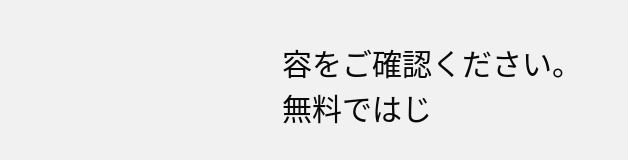容をご確認ください。
無料ではじ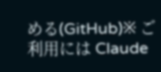める(GitHub)※ ご利用には Claude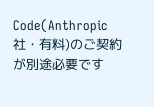Code(Anthropic 社・有料)のご契約が別途必要です